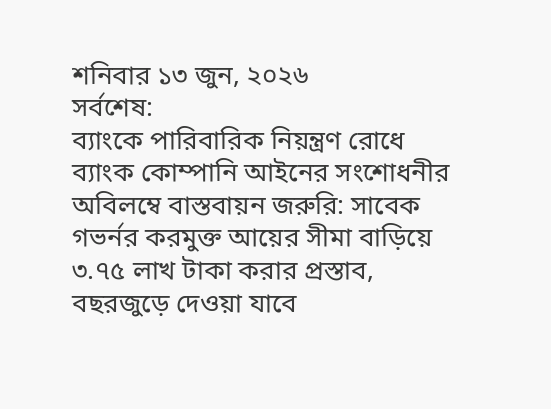শনিবার ১৩ জুন, ২০২৬
সর্বশেষ:
ব্যাংকে পারিবারিক নিয়ন্ত্রণ রোধে ব্যাংক কোম্পানি আইনের সংশোধনীর অবিলম্বে বাস্তবায়ন জরুরি: সাবেক গভর্নর করমুক্ত আয়ের সীমা বাড়িয়ে ৩.৭৫ লাখ টাকা করার প্রস্তাব, বছরজুড়ে দেওয়া যাবে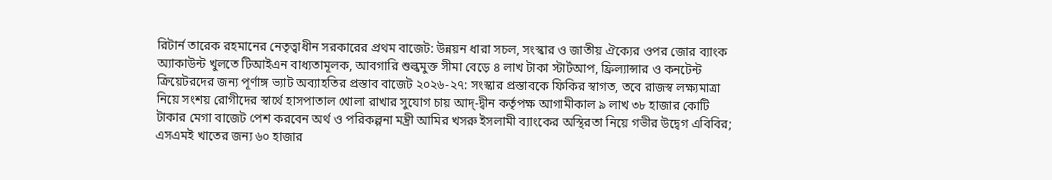রিটার্ন তারেক রহমানের নেতৃত্বাধীন সরকারের প্রথম বাজেট: উন্নয়ন ধারা সচল, সংস্কার ও জাতীয় ঐক্যের ওপর জোর ব্যাংক অ্যাকাউন্ট খুলতে টিআইএন বাধ্যতামূলক, আবগারি শুল্কমুক্ত সীমা বেড়ে ৪ লাখ টাকা স্টার্টআপ, ফ্রিল্যান্সার ও কনটেন্ট ক্রিয়েটরদের জন্য পূর্ণাঙ্গ ভ্যাট অব্যাহতির প্রস্তাব বাজেট ২০২৬-২৭: সংস্কার প্রস্তাবকে ফিকির স্বাগত, তবে রাজস্ব লক্ষ্যমাত্রা নিয়ে সংশয় রোগীদের স্বার্থে হাসপাতাল খোলা রাখার সুযোগ চায় আদ্-দ্বীন কর্তৃপক্ষ আগামীকাল ৯ লাখ ৩৮ হাজার কোটি টাকার মেগা বাজেট পেশ করবেন অর্থ ও পরিকল্পনা মন্ত্রী আমির খসরু ইসলামী ব্যাংকের অস্থিরতা নিয়ে গভীর উদ্বেগ এবিবির; এসএমই খাতের জন্য ৬০ হাজার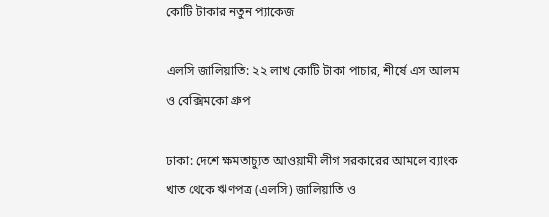কোটি টাকার নতুন প্যাকেজ

এলসি জালিয়াতি: ২২ লাখ কোটি টাকা পাচার, শীর্ষে এস আলম ও বেক্সিমকো গ্রুপ

ঢাকা: দেশে ক্ষমতাচ্যুত আওয়ামী লীগ সরকারের আমলে ব্যাংক খাত থেকে ঋণপত্র (এলসি) জালিয়াতি ও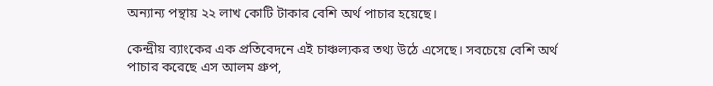অন্যান্য পন্থায় ২২ লাখ কোটি টাকার বেশি অর্থ পাচার হয়েছে।

কেন্দ্রীয় ব্যাংকের এক প্রতিবেদনে এই চাঞ্চল্যকর তথ্য উঠে এসেছে। সবচেয়ে বেশি অর্থ পাচার করেছে এস আলম গ্রুপ,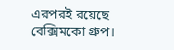এরপরই রয়েছে বেক্সিমকো গ্রুপ।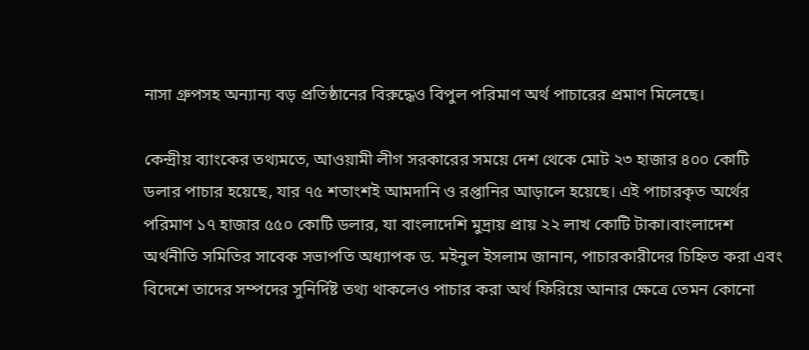নাসা গ্রুপসহ অন্যান্য বড় প্রতিষ্ঠানের বিরুদ্ধেও বিপুল পরিমাণ অর্থ পাচারের প্রমাণ মিলেছে।

কেন্দ্রীয় ব্যাংকের তথ্যমতে, আওয়ামী লীগ সরকারের সময়ে দেশ থেকে মোট ২৩ হাজার ৪০০ কোটি ডলার পাচার হয়েছে, যার ৭৫ শতাংশই আমদানি ও রপ্তানির আড়ালে হয়েছে। এই পাচারকৃত অর্থের পরিমাণ ১৭ হাজার ৫৫০ কোটি ডলার, যা বাংলাদেশি মুদ্রায় প্রায় ২২ লাখ কোটি টাকা।বাংলাদেশ অর্থনীতি সমিতির সাবেক সভাপতি অধ্যাপক ড. মইনুল ইসলাম জানান, পাচারকারীদের চিহ্নিত করা এবং বিদেশে তাদের সম্পদের সুনির্দিষ্ট তথ্য থাকলেও পাচার করা অর্থ ফিরিয়ে আনার ক্ষেত্রে তেমন কোনো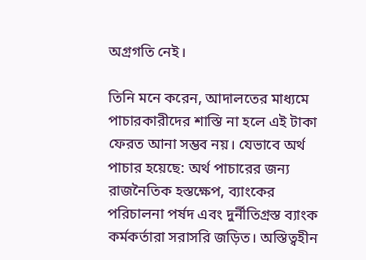অগ্রগতি নেই।

তিনি মনে করেন, আদালতের মাধ্যমে পাচারকারীদের শাস্তি না হলে এই টাকা ফেরত আনা সম্ভব নয়। যেভাবে অর্থ পাচার হয়েছে: অর্থ পাচারের জন্য রাজনৈতিক হস্তক্ষেপ, ব্যাংকের পরিচালনা পর্ষদ এবং দুর্নীতিগ্রস্ত ব্যাংক কর্মকর্তারা সরাসরি জড়িত। অস্তিত্বহীন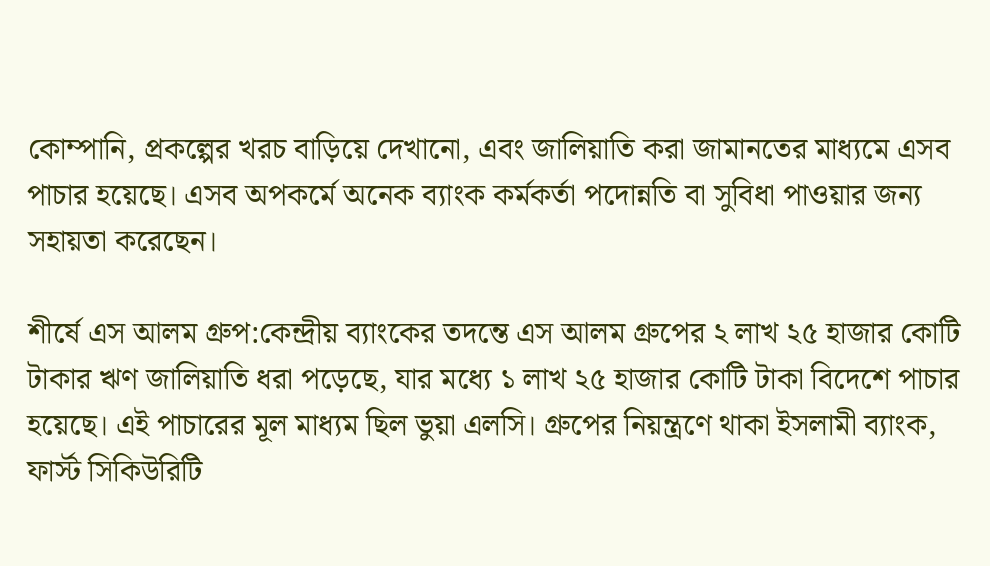কোম্পানি, প্রকল্পের খরচ বাড়িয়ে দেখানো, এবং জালিয়াতি করা জামানতের মাধ্যমে এসব পাচার হয়েছে। এসব অপকর্মে অনেক ব্যাংক কর্মকর্তা পদোন্নতি বা সুবিধা পাওয়ার জন্য সহায়তা করেছেন।

শীর্ষে এস আলম গ্রুপ:কেন্দ্রীয় ব্যাংকের তদন্তে এস আলম গ্রুপের ২ লাখ ২৫ হাজার কোটি টাকার ঋণ জালিয়াতি ধরা পড়েছে, যার মধ্যে ১ লাখ ২৫ হাজার কোটি টাকা বিদেশে পাচার হয়েছে। এই পাচারের মূল মাধ্যম ছিল ভুয়া এলসি। গ্রুপের নিয়ন্ত্রণে থাকা ইসলামী ব্যাংক, ফার্স্ট সিকিউরিটি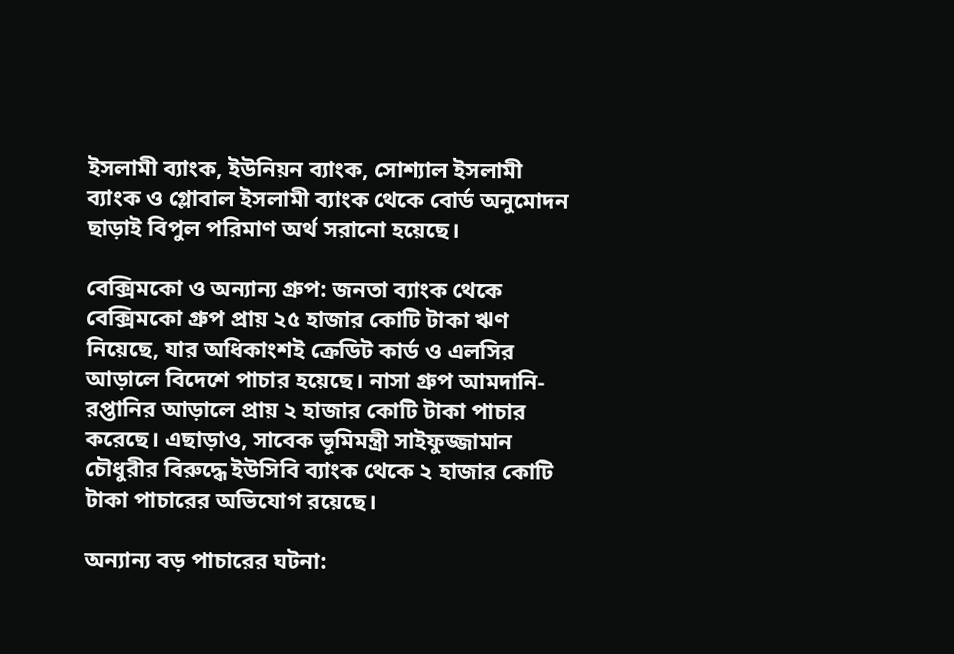ইসলামী ব্যাংক, ইউনিয়ন ব্যাংক, সোশ্যাল ইসলামী ব্যাংক ও গ্লোবাল ইসলামী ব্যাংক থেকে বোর্ড অনুমোদন ছাড়াই বিপুল পরিমাণ অর্থ সরানো হয়েছে।

বেক্সিমকো ও অন্যান্য গ্রুপ: জনতা ব্যাংক থেকে বেক্সিমকো গ্রুপ প্রায় ২৫ হাজার কোটি টাকা ঋণ নিয়েছে, যার অধিকাংশই ক্রেডিট কার্ড ও এলসির আড়ালে বিদেশে পাচার হয়েছে। নাসা গ্রুপ আমদানি-রপ্তানির আড়ালে প্রায় ২ হাজার কোটি টাকা পাচার করেছে। এছাড়াও, সাবেক ভূমিমন্ত্রী সাইফুজ্জামান চৌধুরীর বিরুদ্ধে ইউসিবি ব্যাংক থেকে ২ হাজার কোটি টাকা পাচারের অভিযোগ রয়েছে।

অন্যান্য বড় পাচারের ঘটনা: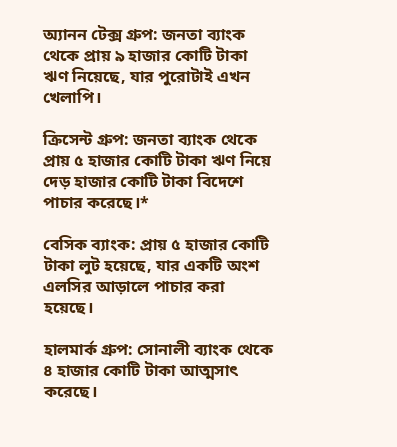অ্যানন টেক্স গ্রুপ: জনতা ব্যাংক থেকে প্রায় ৯ হাজার কোটি টাকা ঋণ নিয়েছে, যার পুরোটাই এখন খেলাপি।

ক্রিসেন্ট গ্রুপ: জনতা ব্যাংক থেকে প্রায় ৫ হাজার কোটি টাকা ঋণ নিয়ে দেড় হাজার কোটি টাকা বিদেশে পাচার করেছে।*

বেসিক ব্যাংক: প্রায় ৫ হাজার কোটি টাকা লুট হয়েছে, যার একটি অংশ এলসির আড়ালে পাচার করা হয়েছে।

হালমার্ক গ্রুপ: সোনালী ব্যাংক থেকে ৪ হাজার কোটি টাকা আত্মসাৎ করেছে।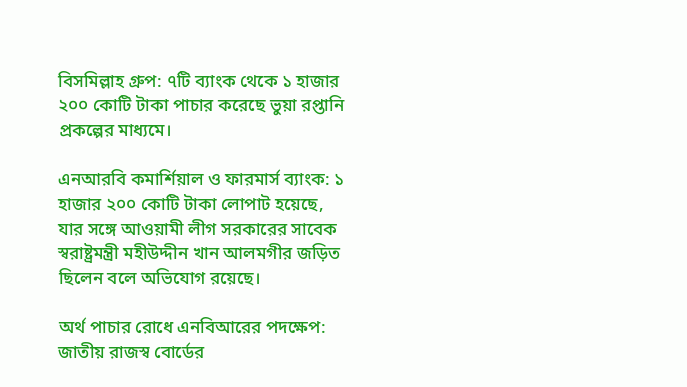বিসমিল্লাহ গ্রুপ: ৭টি ব্যাংক থেকে ১ হাজার ২০০ কোটি টাকা পাচার করেছে ভুয়া রপ্তানি প্রকল্পের মাধ্যমে।

এনআরবি কমার্শিয়াল ও ফারমার্স ব্যাংক: ১ হাজার ২০০ কোটি টাকা লোপাট হয়েছে, যার সঙ্গে আওয়ামী লীগ সরকারের সাবেক স্বরাষ্ট্রমন্ত্রী মহীউদ্দীন খান আলমগীর জড়িত ছিলেন বলে অভিযোগ রয়েছে।

অর্থ পাচার রোধে এনবিআরের পদক্ষেপ: জাতীয় রাজস্ব বোর্ডের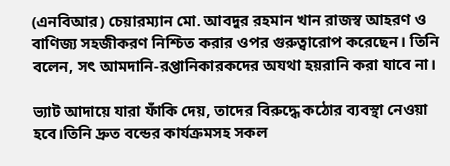(এনবিআর) চেয়ারম্যান মো. আবদুর রহমান খান রাজস্ব আহরণ ও বাণিজ্য সহজীকরণ নিশ্চিত করার ওপর গুরুত্বারোপ করেছেন। তিনি বলেন, সৎ আমদানি-রপ্তানিকারকদের অযথা হয়রানি করা যাবে না।

ভ্যাট আদায়ে যারা ফাঁকি দেয়, তাদের বিরুদ্ধে কঠোর ব্যবস্থা নেওয়া হবে।তিনি দ্রুত বন্ডের কার্যক্রমসহ সকল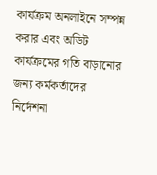কার্যক্রম অনলাইনে সম্পন্ন করার এবং অডিট কার্যক্রমের গতি বাড়ানোর জন্য কর্মকর্তাদের নির্দেশনা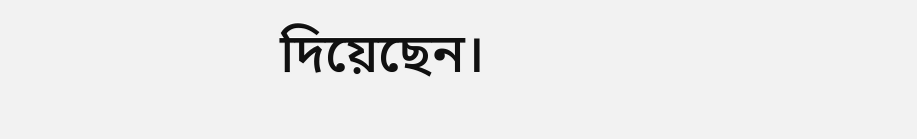দিয়েছেন।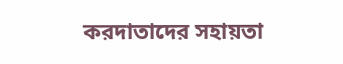করদাতাদের সহায়তা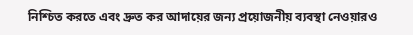নিশ্চিত করতে এবং দ্রুত কর আদায়ের জন্য প্রয়োজনীয় ব্যবস্থা নেওয়ারও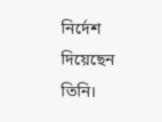নির্দেশ দিয়েছেন তিনি।